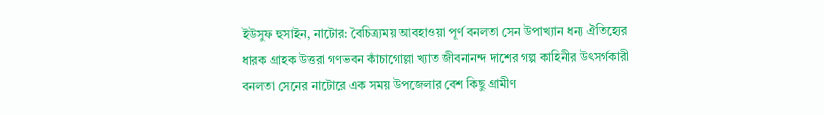ইউসুফ হুসাইন, নাটোর: বৈচিত্র্যময় আবহাওয়া পূর্ণ বনলতা সেন উপাখ্যান ধন্য ঐতিহ্যের ধারক গ্রাহক উত্তরা গণভবন কাঁচাগোল্লা খ্যাত জীবনানন্দ দাশের গল্প কাহিনীর উৎসর্গকারী বনলতা সেনের নাটোরে এক সময় উপজেলার বেশ কিছু গ্রামীণ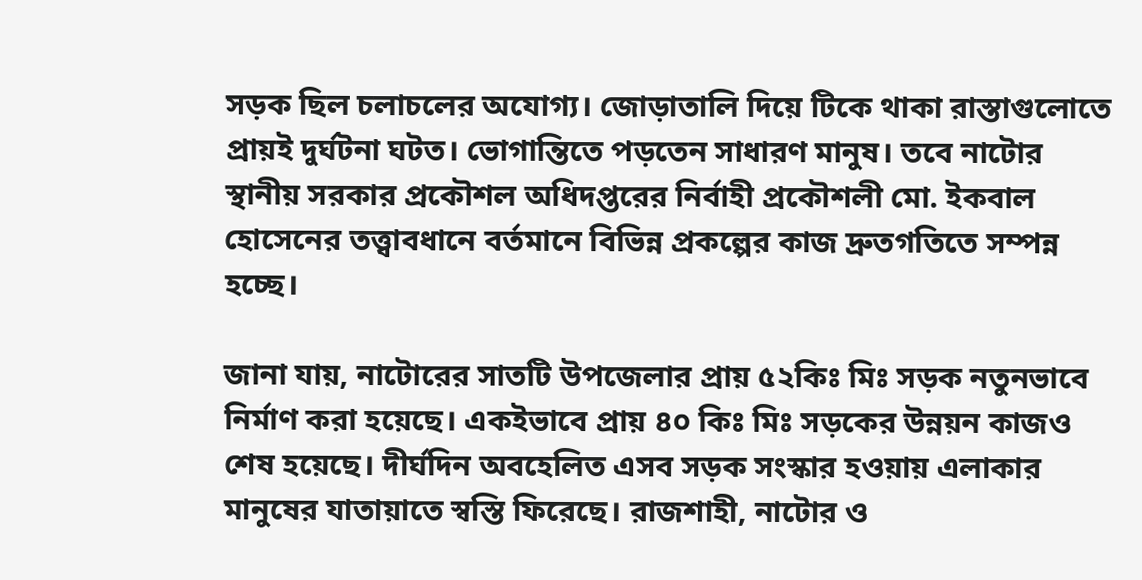সড়ক ছিল চলাচলের অযোগ্য। জোড়াতালি দিয়ে টিকে থাকা রাস্তাগুলোতে প্রায়ই দুর্ঘটনা ঘটত। ভোগান্তিতে পড়তেন সাধারণ মানুষ। তবে নাটোর স্থানীয় সরকার প্রকৌশল অধিদপ্তরের নির্বাহী প্রকৌশলী মো. ইকবাল হোসেনের তত্ত্বাবধানে বর্তমানে বিভিন্ন প্রকল্পের কাজ দ্রুতগতিতে সম্পন্ন হচ্ছে।

জানা যায়, নাটোরের সাতটি উপজেলার প্রায় ৫২কিঃ মিঃ সড়ক নতুনভাবে নির্মাণ করা হয়েছে। একইভাবে প্রায় ৪০ কিঃ মিঃ সড়কের উন্নয়ন কাজও শেষ হয়েছে। দীর্ঘদিন অবহেলিত এসব সড়ক সংস্কার হওয়ায় এলাকার মানুষের যাতায়াতে স্বস্তি ফিরেছে। রাজশাহী, নাটোর ও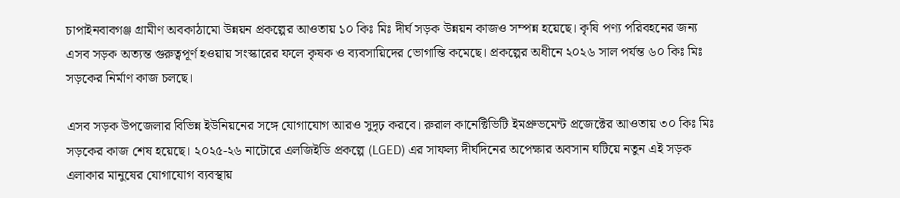চাপাইনবাবগঞ্জ গ্রামীণ অবকাঠামো উন্নয়ন প্রকল্পের আওতায় ১০ কিঃ মিঃ দীর্ঘ সড়ক উন্নয়ন কাজও সম্পন্ন হয়েছে। কৃষি পণ্য পরিবহনের জন্য এসব সড়ক অত্যন্ত গুরুত্বপূর্ণ হওয়ায় সংস্কারের ফলে কৃষক ও ব্যবসায়িদের ভোগান্তি কমেছে। প্রকল্পের অধীনে ২০২৬ সাল পর্যন্ত ৬০ কিঃ মিঃ সড়কের নির্মাণ কাজ চলছে।

এসব সড়ক উপজেলার বিভিন্ন ইউনিয়নের সঙ্গে যোগাযোগ আরও সুদৃঢ় করবে। রুরাল কানেক্টিভিটি ইমপ্রুভমেন্ট প্রজেক্টের আওতায় ৩০ কিঃ মিঃ সড়কের কাজ শেষ হয়েছে। ২০২৫-২৬ নাটোরে এলজিইডি প্রকল্পে (LGED) এর সাফল্য দীর্ঘদিনের অপেক্ষার অবসান ঘটিয়ে নতুন এই সড়ক এলাকার মানুষের যোগাযোগ ব্যবস্থায়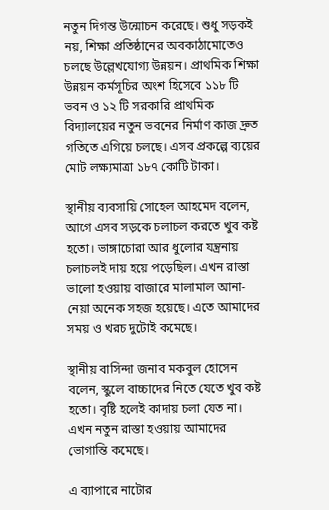নতুন দিগন্ত উন্মোচন করেছে। শুধু সড়কই নয়, শিক্ষা প্রতিষ্ঠানের অবকাঠামোতেও চলছে উল্লেখযোগ্য উন্নয়ন। প্রাথমিক শিক্ষা উন্নয়ন কর্মসূচির অংশ হিসেবে ১১৮ টি ভবন ও ১২ টি সরকারি প্রাথমিক বিদ্যালয়ের নতুন ভবনের নির্মাণ কাজ দ্রুত গতিতে এগিয়ে চলছে। এসব প্রকল্পে ব্যয়ের মোট লক্ষ্যমাত্রা ১৮৭ কোটি টাকা।

স্থানীয় ব্যবসায়ি সোহেল আহমেদ বলেন, আগে এসব সড়কে চলাচল করতে খুব কষ্ট হতো। ভাঙ্গাচোরা আর ধুলোর যন্ত্রনায় চলাচলই দায় হয়ে পড়েছিল। এখন রাস্তা ভালো হওয়ায় বাজারে মালামাল আনা-নেয়া অনেক সহজ হয়েছে। এতে আমাদের সময় ও খরচ দুটোই কমেছে।

স্থানীয় বাসিন্দা জনাব মকবুল হোসেন বলেন, স্কুলে বাচ্চাদের নিতে যেতে খুব কষ্ট হতো। বৃষ্টি হলেই কাদায় চলা যেত না। এখন নতুন রাস্তা হওয়ায় আমাদের ভোগান্তি কমেছে।

এ ব্যাপারে নাটোর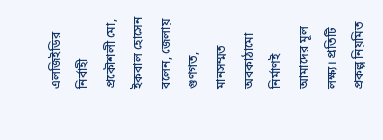এলজিইডির নির্বাহী প্রকৌশলী মো, ইকবাল হোসেন বলেন, জেলায় গুণগত, মানসম্মত অবকাঠামো নির্মাণই আমাদের মূল লক্ষ্য। প্রতিটি প্রকল্প নিয়মিত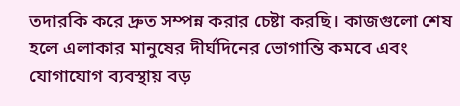তদারকি করে দ্রুত সম্পন্ন করার চেষ্টা করছি। কাজগুলো শেষ হলে এলাকার মানুষের দীর্ঘদিনের ভোগান্তি কমবে এবং যোগাযোগ ব্যবস্থায় বড়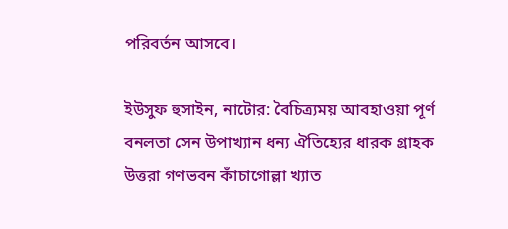পরিবর্তন আসবে।

ইউসুফ হুসাইন, নাটোর: বৈচিত্র্যময় আবহাওয়া পূর্ণ বনলতা সেন উপাখ্যান ধন্য ঐতিহ্যের ধারক গ্রাহক উত্তরা গণভবন কাঁচাগোল্লা খ্যাত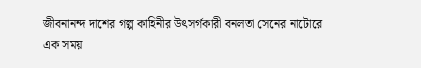জীবনানন্দ দাশের গল্প কাহিনীর উৎসর্গকারী বনলতা সেনের নাটোরে এক সময়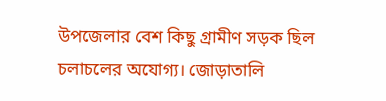উপজেলার বেশ কিছু গ্রামীণ সড়ক ছিল চলাচলের অযোগ্য। জোড়াতালি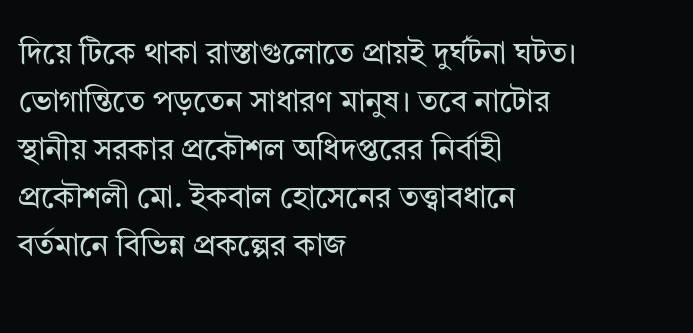দিয়ে টিকে থাকা রাস্তাগুলোতে প্রায়ই দুর্ঘটনা ঘটত। ভোগান্তিতে পড়তেন সাধারণ মানুষ। তবে নাটোর স্থানীয় সরকার প্রকৌশল অধিদপ্তরের নির্বাহী প্রকৌশলী মো. ইকবাল হোসেনের তত্ত্বাবধানে বর্তমানে বিভিন্ন প্রকল্পের কাজ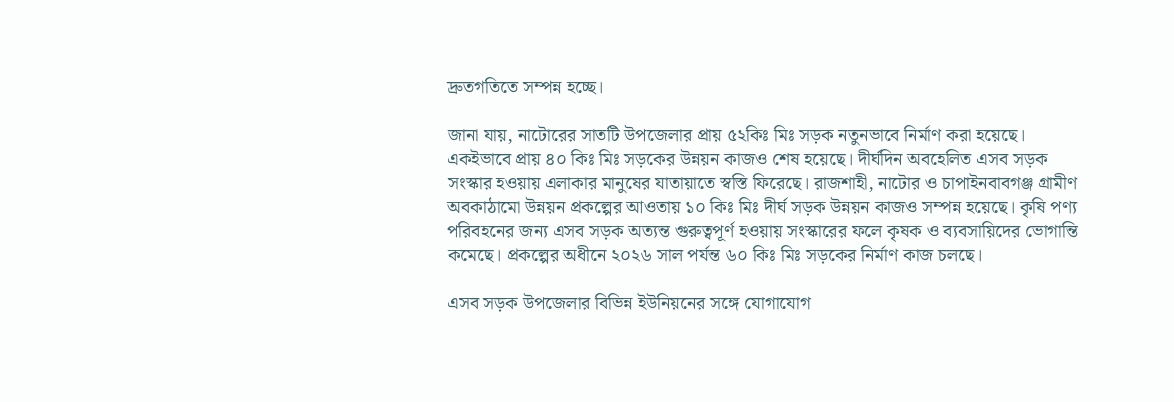দ্রুতগতিতে সম্পন্ন হচ্ছে।

জানা যায়, নাটোরের সাতটি উপজেলার প্রায় ৫২কিঃ মিঃ সড়ক নতুনভাবে নির্মাণ করা হয়েছে। একইভাবে প্রায় ৪০ কিঃ মিঃ সড়কের উন্নয়ন কাজও শেষ হয়েছে। দীর্ঘদিন অবহেলিত এসব সড়ক সংস্কার হওয়ায় এলাকার মানুষের যাতায়াতে স্বস্তি ফিরেছে। রাজশাহী, নাটোর ও চাপাইনবাবগঞ্জ গ্রামীণ অবকাঠামো উন্নয়ন প্রকল্পের আওতায় ১০ কিঃ মিঃ দীর্ঘ সড়ক উন্নয়ন কাজও সম্পন্ন হয়েছে। কৃষি পণ্য পরিবহনের জন্য এসব সড়ক অত্যন্ত গুরুত্বপূর্ণ হওয়ায় সংস্কারের ফলে কৃষক ও ব্যবসায়িদের ভোগান্তি কমেছে। প্রকল্পের অধীনে ২০২৬ সাল পর্যন্ত ৬০ কিঃ মিঃ সড়কের নির্মাণ কাজ চলছে।

এসব সড়ক উপজেলার বিভিন্ন ইউনিয়নের সঙ্গে যোগাযোগ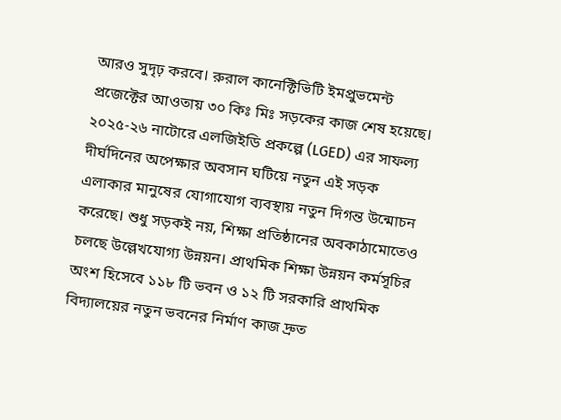আরও সুদৃঢ় করবে। রুরাল কানেক্টিভিটি ইমপ্রুভমেন্ট প্রজেক্টের আওতায় ৩০ কিঃ মিঃ সড়কের কাজ শেষ হয়েছে। ২০২৫-২৬ নাটোরে এলজিইডি প্রকল্পে (LGED) এর সাফল্য দীর্ঘদিনের অপেক্ষার অবসান ঘটিয়ে নতুন এই সড়ক এলাকার মানুষের যোগাযোগ ব্যবস্থায় নতুন দিগন্ত উন্মোচন করেছে। শুধু সড়কই নয়, শিক্ষা প্রতিষ্ঠানের অবকাঠামোতেও চলছে উল্লেখযোগ্য উন্নয়ন। প্রাথমিক শিক্ষা উন্নয়ন কর্মসূচির অংশ হিসেবে ১১৮ টি ভবন ও ১২ টি সরকারি প্রাথমিক বিদ্যালয়ের নতুন ভবনের নির্মাণ কাজ দ্রুত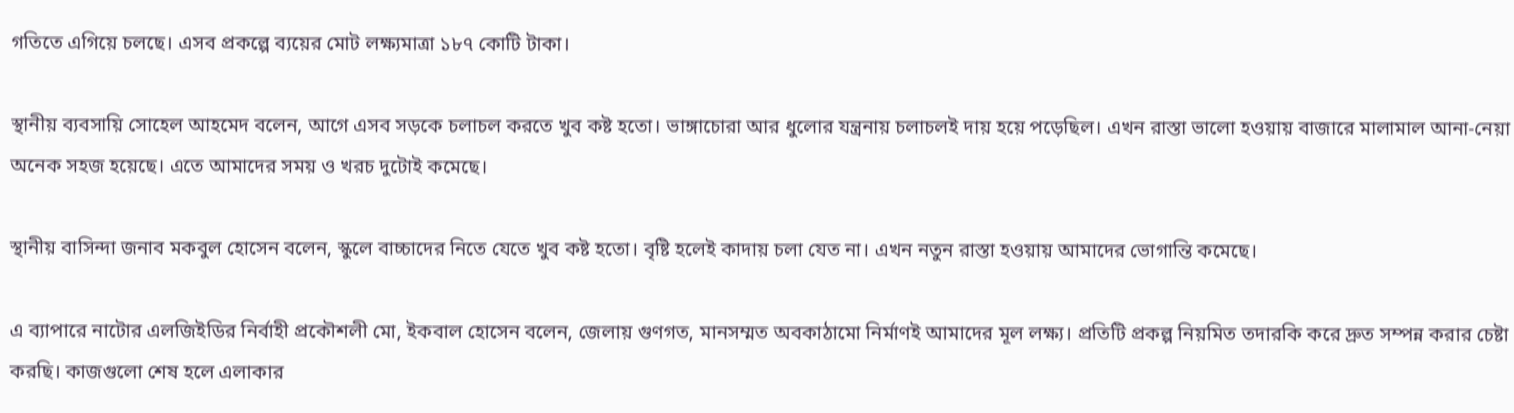গতিতে এগিয়ে চলছে। এসব প্রকল্পে ব্যয়ের মোট লক্ষ্যমাত্রা ১৮৭ কোটি টাকা।

স্থানীয় ব্যবসায়ি সোহেল আহমেদ বলেন, আগে এসব সড়কে চলাচল করতে খুব কষ্ট হতো। ভাঙ্গাচোরা আর ধুলোর যন্ত্রনায় চলাচলই দায় হয়ে পড়েছিল। এখন রাস্তা ভালো হওয়ায় বাজারে মালামাল আনা-নেয়া অনেক সহজ হয়েছে। এতে আমাদের সময় ও খরচ দুটোই কমেছে।

স্থানীয় বাসিন্দা জনাব মকবুল হোসেন বলেন, স্কুলে বাচ্চাদের নিতে যেতে খুব কষ্ট হতো। বৃষ্টি হলেই কাদায় চলা যেত না। এখন নতুন রাস্তা হওয়ায় আমাদের ভোগান্তি কমেছে।

এ ব্যাপারে নাটোর এলজিইডির নির্বাহী প্রকৌশলী মো, ইকবাল হোসেন বলেন, জেলায় গুণগত, মানসম্মত অবকাঠামো নির্মাণই আমাদের মূল লক্ষ্য। প্রতিটি প্রকল্প নিয়মিত তদারকি করে দ্রুত সম্পন্ন করার চেষ্টা করছি। কাজগুলো শেষ হলে এলাকার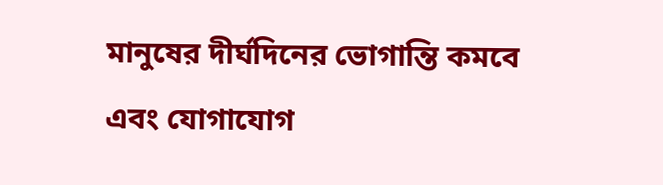মানুষের দীর্ঘদিনের ভোগান্তি কমবে এবং যোগাযোগ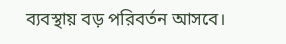ব্যবস্থায় বড় পরিবর্তন আসবে।